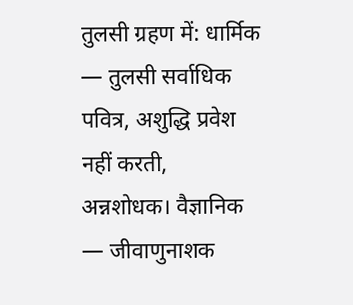तुलसी ग्रहण में: धार्मिक — तुलसी सर्वाधिक पवित्र, अशुद्धि प्रवेश नहीं करती, अन्नशोधक। वैज्ञानिक — जीवाणुनाशक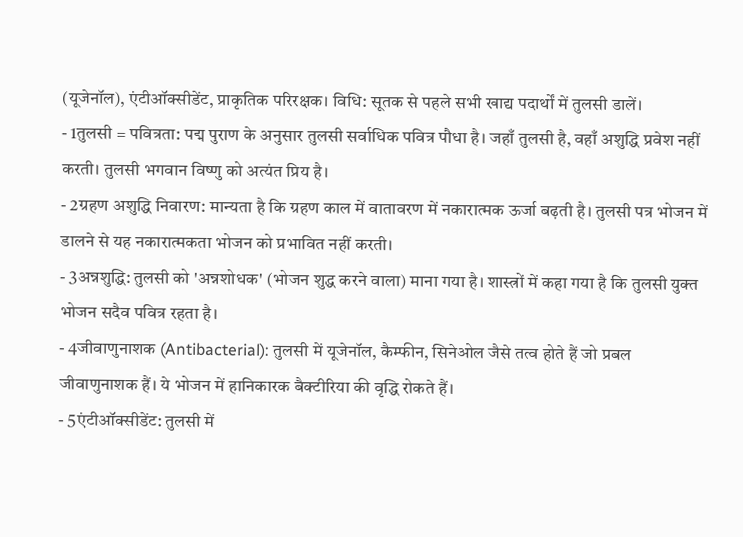(यूजेनॉल), एंटीऑक्सीडेंट, प्राकृतिक परिरक्षक। विधि: सूतक से पहले सभी खाद्य पदार्थों में तुलसी डालें।
- 1तुलसी = पवित्रता: पद्म पुराण के अनुसार तुलसी सर्वाधिक पवित्र पौधा है। जहाँ तुलसी है, वहाँ अशुद्धि प्रवेश नहीं करती। तुलसी भगवान विष्णु को अत्यंत प्रिय है।
- 2ग्रहण अशुद्धि निवारण: मान्यता है कि ग्रहण काल में वातावरण में नकारात्मक ऊर्जा बढ़ती है। तुलसी पत्र भोजन में डालने से यह नकारात्मकता भोजन को प्रभावित नहीं करती।
- 3अन्नशुद्धि: तुलसी को 'अन्नशोधक' (भोजन शुद्ध करने वाला) माना गया है। शास्त्रों में कहा गया है कि तुलसी युक्त भोजन सदैव पवित्र रहता है।
- 4जीवाणुनाशक (Antibacterial): तुलसी में यूजेनॉल, कैम्फीन, सिनेओल जैसे तत्व होते हैं जो प्रबल जीवाणुनाशक हैं। ये भोजन में हानिकारक बैक्टीरिया की वृद्धि रोकते हैं।
- 5एंटीऑक्सीडेंट: तुलसी में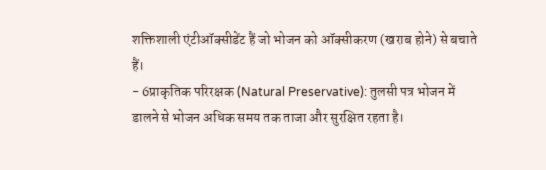शक्तिशाली एंटीऑक्सीडेंट हैं जो भोजन को ऑक्सीकरण (खराब होने) से बचाते हैं।
- 6प्राकृतिक परिरक्षक (Natural Preservative): तुलसी पत्र भोजन में डालने से भोजन अधिक समय तक ताजा और सुरक्षित रहता है।